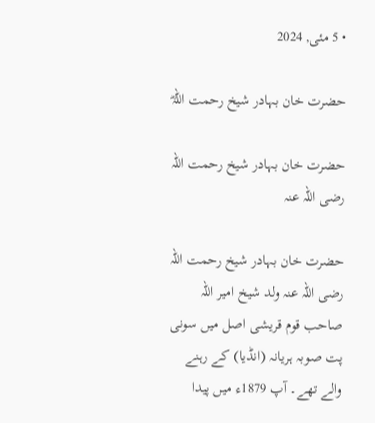• 5 مئی, 2024

حضرت خان بہادر شیخ رحمت اللہؓ

حضرت خان بہادر شیخ رحمت اللہ رضی اللہ عنہ

حضرت خان بہادر شیخ رحمت اللہ رضی اللہ عنہ ولد شیخ امیر اللہ صاحب قوم قریشی اصل میں سونی پت صوبہ ہریانہ (انڈیا) کے رہنے والے تھے۔ آپ 1879ء میں پیدا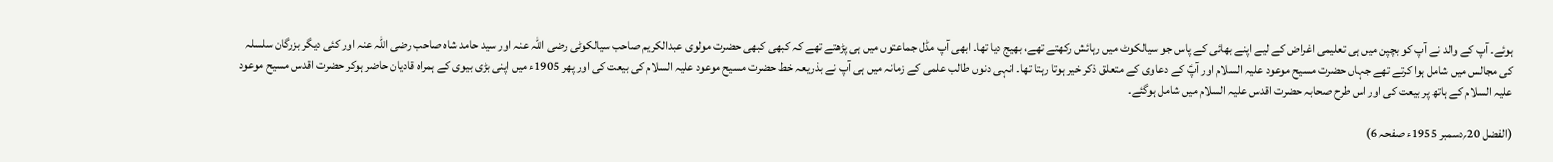ہوئے۔ آپ کے والد نے آپ کو بچپن میں ہی تعلیمی اغراض کے لیے اپنے بھائی کے پاس جو سیالکوٹ میں رہائش رکھتے تھے، بھیج دیا تھا۔ ابھی آپ مڈل جماعتوں میں ہی پڑھتے تھے کہ کبھی کبھی حضرت مولوی عبدالکریم صاحب سیالکوٹی رضی اللہ عنہ اور سید حامد شاہ صاحب رضی اللہ عنہ اور کئی دیگر بزرگان سلسلہ کی مجالس میں شامل ہوا کرتے تھے جہاں حضرت مسیح موعود علیہ السلام اور آپؑ کے دعاوی کے متعلق ذکر خیر ہوتا رہتا تھا۔ انہی دنوں طالب علمی کے زمانہ میں ہی آپ نے بذریعہ خط حضرت مسیح موعود علیہ السلام کی بیعت کی اور پھر 1905ء میں اپنی بڑی بیوی کے ہمراہ قادیان حاضر ہوکر حضرت اقدس مسیح موعود علیہ السلام کے ہاتھ پر بیعت کی اور اس طرح صحابہ حضرت اقدس علیہ السلام میں شامل ہوگئے۔

(الفضل 20؍دسمبر 1955ء صفحہ 6)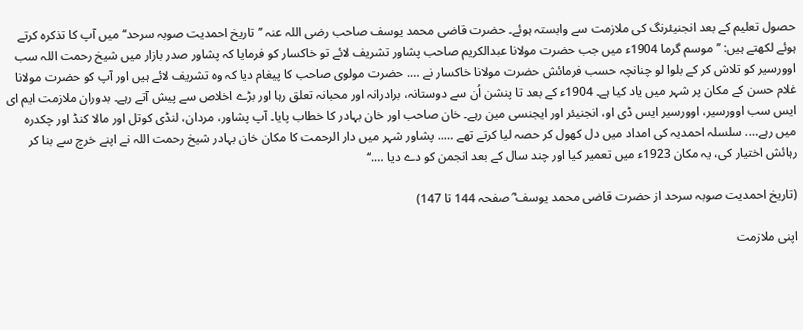حصول تعلیم کے بعد انجنیئرنگ کی ملازمت سے وابستہ ہوئے۔ حضرت قاضی محمد یوسف صاحب رضی اللہ عنہ ’’تاریخ احمدیت صوبہ سرحد‘‘ میں آپ کا تذکرہ کرتے ہوئے لکھتے ہیں: ’’موسم گرما 1904ء میں جب حضرت مولانا عبدالکریم صاحب پشاور تشریف لائے تو خاکسار کو فرمایا کہ پشاور صدر بازار میں شیخ رحمت اللہ سب اوورسیر کو تلاش کر کے بلوا لو چنانچہ حسب فرمائش حضرت مولانا خاکسار نے …. حضرت مولوی صاحب کا پیغام دیا کہ وہ تشریف لائے ہیں اور آپ کو حضرت مولانا غلام حسن کے مکان پر شہر میں یاد کیا ہے۔ 1904ء کے بعد تا پنشن اُن سے دوستانہ، برادرانہ اور محبانہ تعلق رہا اور بڑے اخلاص سے پیش آتے رہے۔ بدوران ملازمت ایم ای ایس سب اوورسیر، اوورسیر ایس ڈی او، انجنیئر اور ایجنسی مین رہے۔ خان صاحب اور خان بہادر کا خطاب پایا۔ آپ پشاور، مردان، لنڈی کوتل اور مالا کنڈ اور چکدرہ میں رہے…. سلسلہ احمدیہ کی امداد میں دل کھول کر حصہ لیا کرتے تھے ….. پشاور شہر میں دار الرحمت کا مکان خان بہادر شیخ رحمت اللہ نے اپنے خرچ سے بنا کر رہائش اختیار کی، یہ مکان 1923ء میں تعمیر کیا اور چند سال کے بعد انجمن کو دے دیا ….‘‘

(تاریخ احمدیت صوبہ سرحد از حضرت قاضی محمد یوسف ؓ صفحہ 144 تا 147)

اپنی ملازمت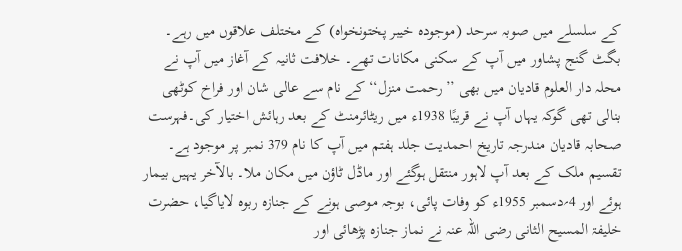کے سلسلے میں صوبہ سرحد (موجودہ خیبر پختونخواہ) کے مختلف علاقوں میں رہے۔ بگٹ گنج پشاور میں آپ کے سکنی مکانات تھے۔ خلافت ثانیہ کے آغاز میں آپ نے محلہ دار العلوم قادیان میں بھی ’’رحمت منزل‘‘ کے نام سے عالی شان اور فراخ کوٹھی بنالی تھی گوکہ یہاں آپ نے قریبًا 1938ء میں ریٹائرمنٹ کے بعد رہائش اختیار کی۔فہرست صحابہ قادیان مندرجہ تاریخ احمدیت جلد ہفتم میں آپ کا نام 379 نمبر پر موجود ہے۔ تقسیم ملک کے بعد آپ لاہور منتقل ہوگئے اور ماڈل ٹاؤن میں مکان ملا۔ بالآخر یہیں بیمار ہوئے اور 4؍دسمبر 1955ء کو وفات پائی، بوجہ موصی ہونے کے جنازہ ربوہ لایاگیا، حضرت خلیفۃ المسیح الثانی رضی اللہ عنہ نے نماز جنازہ پڑھائی اور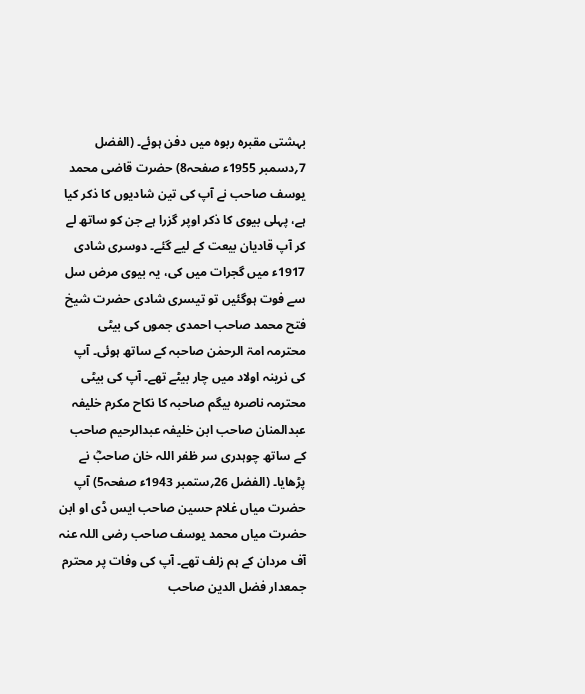بہشتی مقبرہ ربوہ میں دفن ہوئے۔ (الفضل 7؍دسمبر 1955ء صفحہ8) حضرت قاضی محمد یوسف صاحب نے آپ کی تین شادیوں کا ذکر کیا ہے، پہلی بیوی کا ذکر اوپر گزرا ہے جن کو ساتھ لے کر آپ قادیان بیعت کے لیے گئے۔ دوسری شادی 1917ء میں گجرات میں کی، یہ بیوی مرض سل سے فوت ہوگئیں تو تیسری شادی حضرت شیخ فتح محمد صاحب احمدی جموں کی بیٹی محترمہ امۃ الرحمٰن صاحبہ کے ساتھ ہوئی۔ آپ کی نرینہ اولاد میں چار بیٹے تھے۔ آپ کی بیٹی محترمہ ناصرہ بیگم صاحبہ کا نکاح مکرم خلیفہ عبدالمنان صاحب ابن خلیفہ عبدالرحیم صاحب کے ساتھ چوہدری سر ظفر اللہ خان صاحبؓ نے پڑھایا۔ (الفضل 26؍ستمبر 1943ء صفحہ5) آپ حضرت میاں غلام حسین صاحب ایس ڈی او ابن حضرت میاں محمد یوسف صاحب رضی اللہ عنہ آف مردان کے ہم زلف تھے۔ آپ کی وفات پر محترم جمعدار فضل الدین صاحب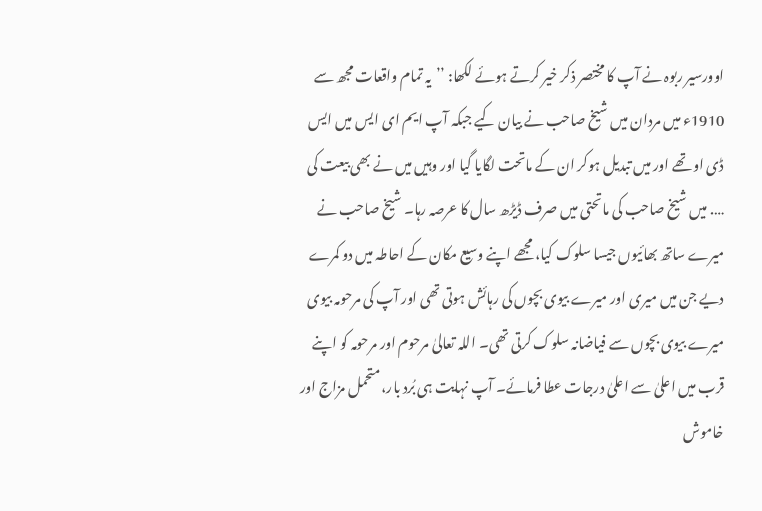اوورسیر ربوہ نے آپ کا مختصر ذکر خیر کرتے ہوئے لکھا: ’’یہ تمام واقعات مجھ سے 1910ء میں مردان میں شیخ صاحب نے بیان کیے جبکہ آپ ایم ای ایس میں ایس ڈی او تھے اور میں تبدیل ہوکر ان کے ماتحت لگایا گیا اور وہیں میں نے بھی بیعت کی …. میں شیخ صاحب کی ماتحتی میں صرف ڈیڑھ سال کا عرصہ رہا۔ شیخ صاحب نے میرے ساتھ بھائیوں جیسا سلوک کیا، مجھے اپنے وسیع مکان کے احاطہ میں دو کمرے دیے جن میں میری اور میرے بیوی بچوں کی رہائش ہوتی تھی اور آپ کی مرحومہ بیوی میرے بیوی بچوں سے فیاضانہ سلوک کرتی تھی۔ اللہ تعالیٰ مرحوم اور مرحومہ کو اپنے قرب میں اعلیٰ سے اعلیٰ درجات عطا فرمائے۔ آپ نہایت ہی بُرد بار، متحمل مزاج اور خاموش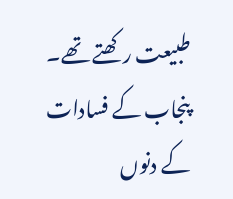طبیعت رکھتے تھے۔ پنجاب کے فسادات کے دنوں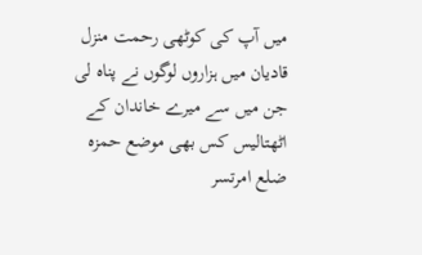میں آپ کی کوٹھی رحمت منزل قادیان میں ہزاروں لوگوں نے پناہ لی جن میں سے میرے خاندان کے اٹھتالیس کس بھی موضع حمزہ ضلع امرتسر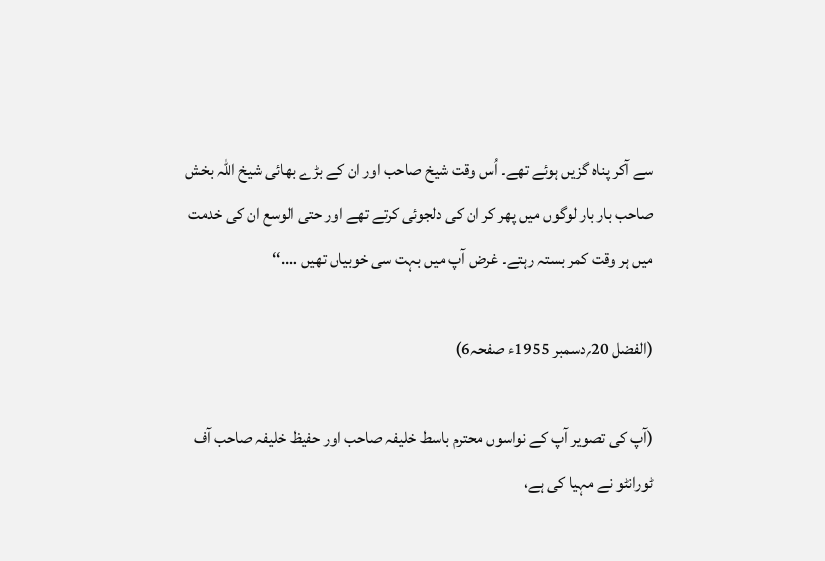سے آکر پناہ گزیں ہوئے تھے۔ اُس وقت شیخ صاحب اور ان کے بڑے بھائی شیخ اللہ بخش صاحب بار بار لوگوں میں پھر کر ان کی دلجوئی کرتے تھے اور حتی الوسع ان کی خدمت میں ہر وقت کمر بستہ رہتے۔ غرض آپ میں بہت سی خوبیاں تھیں ….‘‘

(الفضل 20؍دسمبر 1955ء صفحہ6)

(آپ کی تصویر آپ کے نواسوں محترم باسط خلیفہ صاحب اور حفیظ خلیفہ صاحب آف ٹورانٹو نے مہیا کی ہے،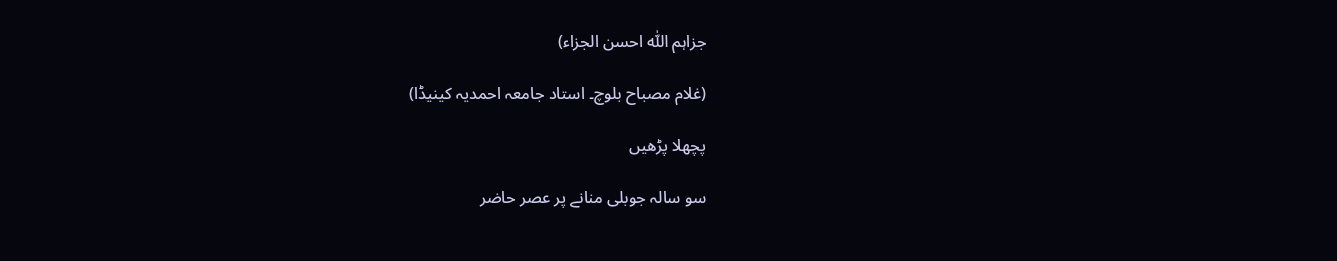جزاہم اللّٰہ احسن الجزاء)

(غلام مصباح بلوچ۔ استاد جامعہ احمدیہ کینیڈا)

پچھلا پڑھیں

سو سالہ جوبلی منانے پر عصر حاضر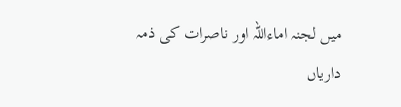میں لجنہ اماءاللہ اور ناصرات کی ذمہ داریاں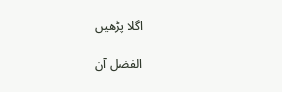اگلا پڑھیں

الفضل آن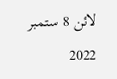لائن 8 ستمبر 2022